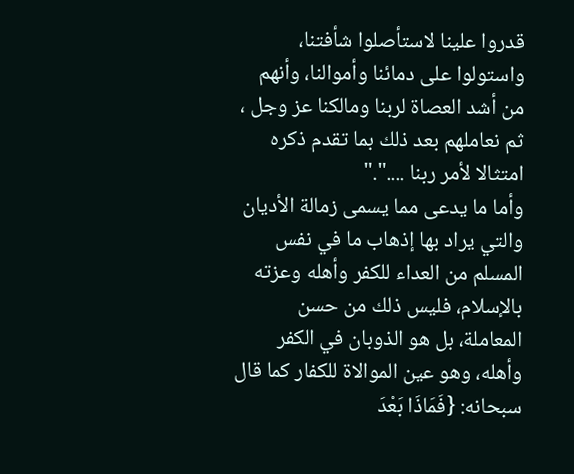قدروا علينا لاستأصلوا شأفتنا، واستولوا على دمائنا وأموالنا، وأنهم من أشد العصاة لربنا ومالكنا عز وجل ، ثم نعاملهم بعد ذلك بما تقدم ذكره امتثالا لأمر ربنا ...."."
وأما ما يدعى مما يسمى زمالة الأديان والتي يراد بها إذهاب ما في نفس المسلم من العداء للكفر وأهله وعزته بالإسلام، فليس ذلك من حسن المعاملة، بل هو الذوبان في الكفر وأهله، وهو عين الموالاة للكفار كما قال سبحانه: {فَمَاذَا بَعْدَ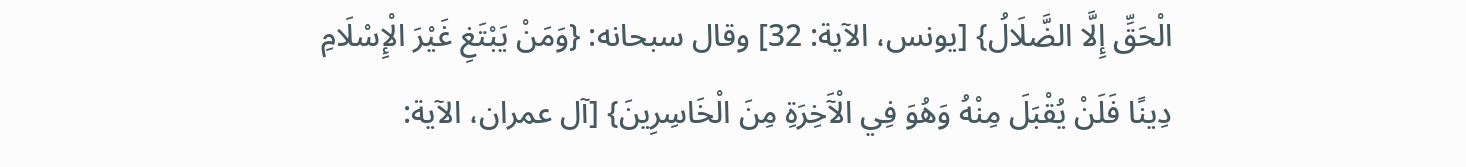الْحَقِّ إِلَّا الضَّلَالُ} [يونس، الآية: 32] وقال سبحانه: {وَمَنْ يَبْتَغِ غَيْرَ الْإِسْلَامِ دِينًا فَلَنْ يُقْبَلَ مِنْهُ وَهُوَ فِي الْآَخِرَةِ مِنَ الْخَاسِرِينَ} [آل عمران، الآية: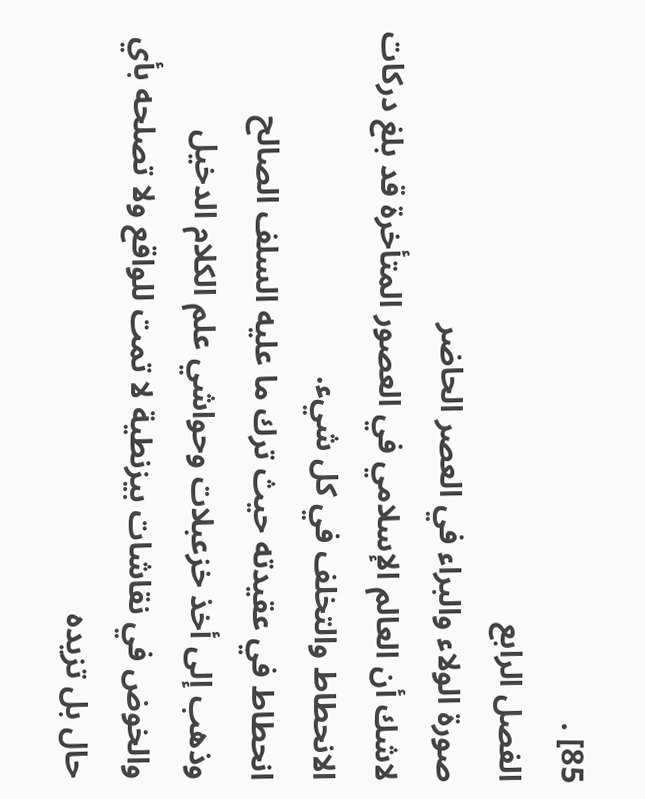85] .
الفصل الرابع
صورة الولاء والبراء في العصر الحاضر
لاشك أن العالم الإسلامي في العصور المتأخرة قد بلغ دركات الانحطاط والتخلف في كل شيء.
انحطاط في عقيدته حيث ترك ما عليه السلف الصالح وذهب إلى أخذ خزعبلات وحواشي علم الكلام الدخيل والخوض في نقاشات بيزنطية لا تمت للواقع ولا تصلحه بأي حال بل تزيده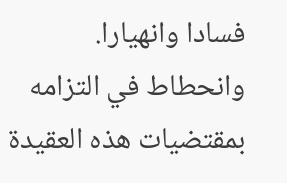فسادا وانهيارا.
وانحطاط في التزامه بمقتضيات هذه العقيدة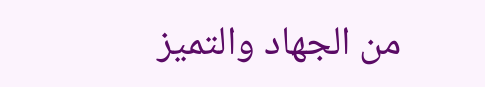من الجهاد والتميز